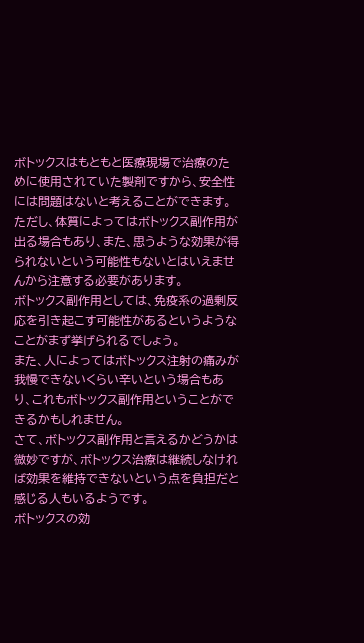ボトックスはもともと医療現場で治療のために使用されていた製剤ですから、安全性には問題はないと考えることができます。
ただし、体質によってはボトックス副作用が出る場合もあり、また、思うような効果が得られないという可能性もないとはいえませんから注意する必要があります。
ボトックス副作用としては、免疫系の過剰反応を引き起こす可能性があるというようなことがまず挙げられるでしょう。
また、人によってはボトックス注射の痛みが我慢できないくらい辛いという場合もあり、これもボトックス副作用ということができるかもしれません。
さて、ボトックス副作用と言えるかどうかは微妙ですが、ボトックス治療は継続しなければ効果を維持できないという点を負担だと感じる人もいるようです。
ボトックスの効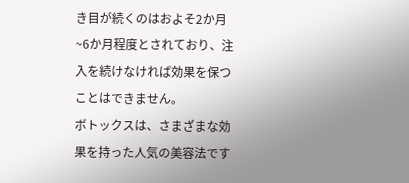き目が続くのはおよそ2か月~6か月程度とされており、注入を続けなければ効果を保つことはできません。
ボトックスは、さまざまな効果を持った人気の美容法です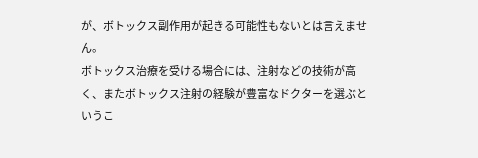が、ボトックス副作用が起きる可能性もないとは言えません。
ボトックス治療を受ける場合には、注射などの技術が高く、またボトックス注射の経験が豊富なドクターを選ぶというこ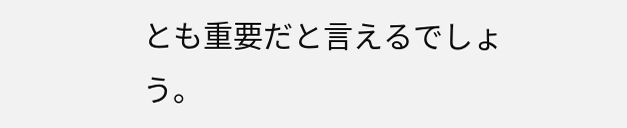とも重要だと言えるでしょう。